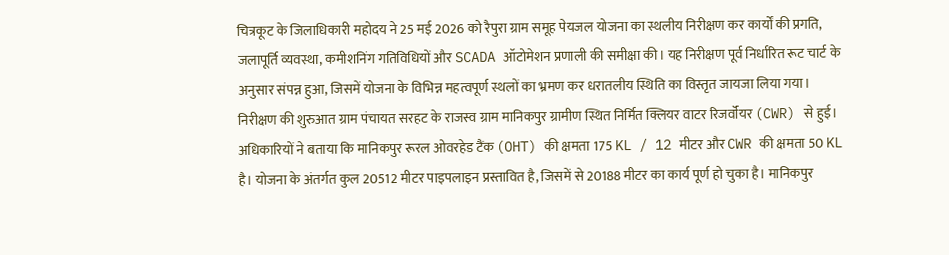चित्रकूट के जिलाधिकारी महोदय ने 25 मई 2026 को रैपुरा ग्राम समूह पेयजल योजना का स्थलीय निरीक्षण कर कार्यों की प्रगति, जलापूर्ति व्यवस्था, कमीशनिंग गतिविधियों और SCADA ऑटोमेशन प्रणाली की समीक्षा की। यह निरीक्षण पूर्व निर्धारित रूट चार्ट के अनुसार संपन्न हुआ, जिसमें योजना के विभिन्न महत्वपूर्ण स्थलों का भ्रमण कर धरातलीय स्थिति का विस्तृत जायजा लिया गया। निरीक्षण की शुरुआत ग्राम पंचायत सरहट के राजस्व ग्राम मानिकपुर ग्रामीण स्थित निर्मित क्लियर वाटर रिजर्वॉयर (CWR) से हुई। अधिकारियों ने बताया कि मानिकपुर रूरल ओवरहेड टैंक (OHT) की क्षमता 175 KL / 12 मीटर और CWR की क्षमता 50 KL है। योजना के अंतर्गत कुल 20512 मीटर पाइपलाइन प्रस्तावित है, जिसमें से 20188 मीटर का कार्य पूर्ण हो चुका है। मानिकपुर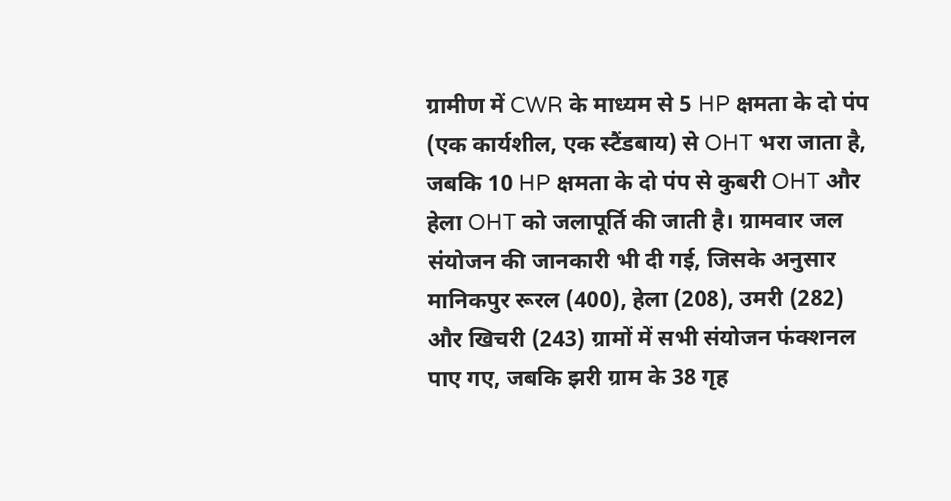ग्रामीण में CWR के माध्यम से 5 HP क्षमता के दो पंप (एक कार्यशील, एक स्टैंडबाय) से OHT भरा जाता है, जबकि 10 HP क्षमता के दो पंप से कुबरी OHT और हेला OHT को जलापूर्ति की जाती है। ग्रामवार जल संयोजन की जानकारी भी दी गई, जिसके अनुसार मानिकपुर रूरल (400), हेला (208), उमरी (282) और खिचरी (243) ग्रामों में सभी संयोजन फंक्शनल पाए गए, जबकि झरी ग्राम के 38 गृह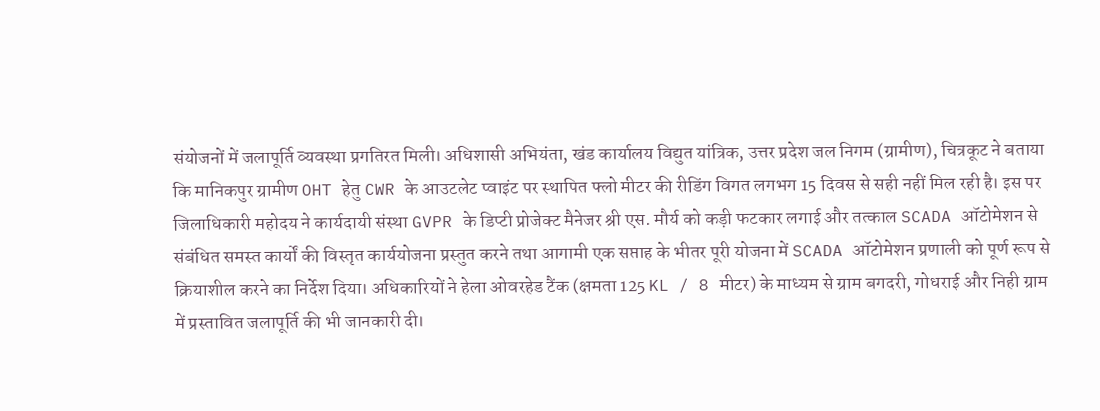संयोजनों में जलापूर्ति व्यवस्था प्रगतिरत मिली। अधिशासी अभियंता, खंड कार्यालय विद्युत यांत्रिक, उत्तर प्रदेश जल निगम (ग्रामीण), चित्रकूट ने बताया कि मानिकपुर ग्रामीण OHT हेतु CWR के आउटलेट प्वाइंट पर स्थापित फ्लो मीटर की रीडिंग विगत लगभग 15 दिवस से सही नहीं मिल रही है। इस पर जिलाधिकारी महोदय ने कार्यदायी संस्था GVPR के डिप्टी प्रोजेक्ट मैनेजर श्री एस. मौर्य को कड़ी फटकार लगाई और तत्काल SCADA ऑटोमेशन से संबंधित समस्त कार्यों की विस्तृत कार्ययोजना प्रस्तुत करने तथा आगामी एक सप्ताह के भीतर पूरी योजना में SCADA ऑटोमेशन प्रणाली को पूर्ण रूप से क्रियाशील करने का निर्देश दिया। अधिकारियों ने हेला ओवरहेड टैंक (क्षमता 125 KL / 8 मीटर) के माध्यम से ग्राम बगदरी, गोधराई और निही ग्राम में प्रस्तावित जलापूर्ति की भी जानकारी दी।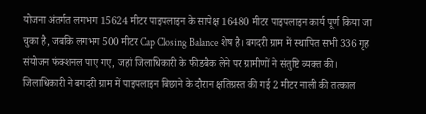योजना अंतर्गत लगभग 15624 मीटर पाइपलाइन के सापेक्ष 16480 मीटर पाइपलाइन कार्य पूर्ण किया जा चुका है, जबकि लगभग 500 मीटर Cap Closing Balance शेष है। बगदरी ग्राम में स्थापित सभी 336 गृह संयोजन फंक्शनल पाए गए, जहां जिलाधिकारी के फीडबैक लेने पर ग्रामीणों ने संतुष्टि व्यक्त की। जिलाधिकारी ने बगदरी ग्राम में पाइपलाइन बिछाने के दौरान क्षतिग्रस्त की गई 2 मीटर नाली की तत्काल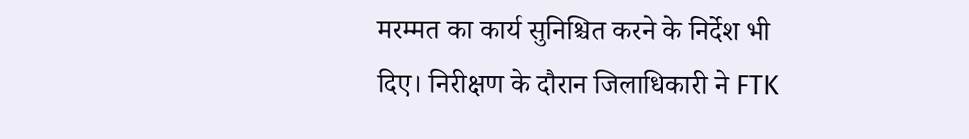मरम्मत का कार्य सुनिश्चित करने के निर्देश भी दिए। निरीक्षण के दौरान जिलाधिकारी ने FTK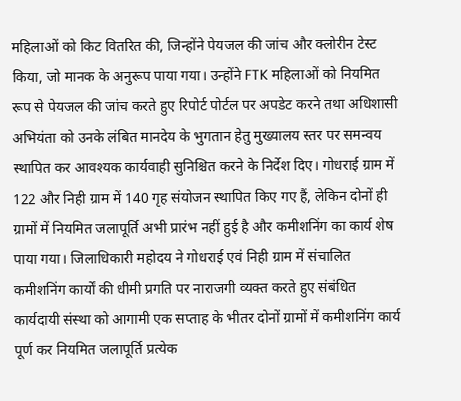महिलाओं को किट वितरित की, जिन्होंने पेयजल की जांच और क्लोरीन टेस्ट किया, जो मानक के अनुरूप पाया गया। उन्होंने FTK महिलाओं को नियमित रूप से पेयजल की जांच करते हुए रिपोर्ट पोर्टल पर अपडेट करने तथा अधिशासी अभियंता को उनके लंबित मानदेय के भुगतान हेतु मुख्यालय स्तर पर समन्वय स्थापित कर आवश्यक कार्यवाही सुनिश्चित करने के निर्देश दिए। गोधराई ग्राम में 122 और निही ग्राम में 140 गृह संयोजन स्थापित किए गए हैं, लेकिन दोनों ही ग्रामों में नियमित जलापूर्ति अभी प्रारंभ नहीं हुई है और कमीशनिंग का कार्य शेष पाया गया। जिलाधिकारी महोदय ने गोधराई एवं निही ग्राम में संचालित कमीशनिंग कार्यों की धीमी प्रगति पर नाराजगी व्यक्त करते हुए संबंधित कार्यदायी संस्था को आगामी एक सप्ताह के भीतर दोनों ग्रामों में कमीशनिंग कार्य पूर्ण कर नियमित जलापूर्ति प्रत्येक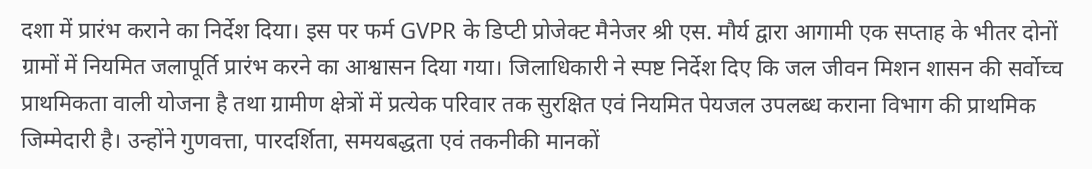दशा में प्रारंभ कराने का निर्देश दिया। इस पर फर्म GVPR के डिप्टी प्रोजेक्ट मैनेजर श्री एस. मौर्य द्वारा आगामी एक सप्ताह के भीतर दोनों ग्रामों में नियमित जलापूर्ति प्रारंभ करने का आश्वासन दिया गया। जिलाधिकारी ने स्पष्ट निर्देश दिए कि जल जीवन मिशन शासन की सर्वोच्च प्राथमिकता वाली योजना है तथा ग्रामीण क्षेत्रों में प्रत्येक परिवार तक सुरक्षित एवं नियमित पेयजल उपलब्ध कराना विभाग की प्राथमिक जिम्मेदारी है। उन्होंने गुणवत्ता, पारदर्शिता, समयबद्धता एवं तकनीकी मानकों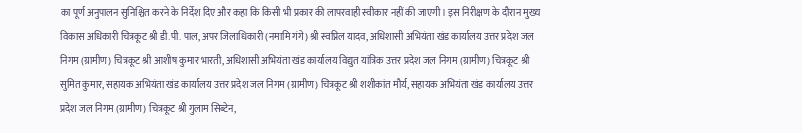का पूर्ण अनुपालन सुनिश्चित करने के निर्देश दिए और कहा कि किसी भी प्रकार की लापरवाही स्वीकार नहीं की जाएगी। इस निरीक्षण के दौरान मुख्य विकास अधिकारी चित्रकूट श्री डी.पी. पाल, अपर जिलाधिकारी (नमामि गंगे) श्री स्वप्निल यादव, अधिशासी अभियंता खंड कार्यालय उत्तर प्रदेश जल निगम (ग्रामीण) चित्रकूट श्री आशीष कुमार भारती, अधिशासी अभियंता खंड कार्यालय विद्युत यांत्रिक उत्तर प्रदेश जल निगम (ग्रामीण) चित्रकूट श्री सुमित कुमार, सहायक अभियंता खंड कार्यालय उत्तर प्रदेश जल निगम (ग्रामीण) चित्रकूट श्री शशीकांत मौर्य, सहायक अभियंता खंड कार्यालय उत्तर प्रदेश जल निगम (ग्रामीण) चित्रकूट श्री गुलाम सिब्टेन,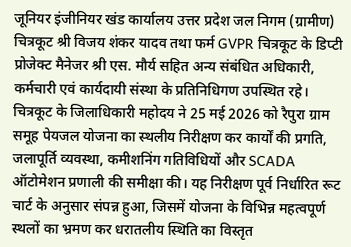जूनियर इंजीनियर खंड कार्यालय उत्तर प्रदेश जल निगम (ग्रामीण) चित्रकूट श्री विजय शंकर यादव तथा फर्म GVPR चित्रकूट के डिप्टी प्रोजेक्ट मैनेजर श्री एस. मौर्य सहित अन्य संबंधित अधिकारी, कर्मचारी एवं कार्यदायी संस्था के प्रतिनिधिगण उपस्थित रहे।
चित्रकूट के जिलाधिकारी महोदय ने 25 मई 2026 को रैपुरा ग्राम समूह पेयजल योजना का स्थलीय निरीक्षण कर कार्यों की प्रगति, जलापूर्ति व्यवस्था, कमीशनिंग गतिविधियों और SCADA ऑटोमेशन प्रणाली की समीक्षा की। यह निरीक्षण पूर्व निर्धारित रूट चार्ट के अनुसार संपन्न हुआ, जिसमें योजना के विभिन्न महत्वपूर्ण स्थलों का भ्रमण कर धरातलीय स्थिति का विस्तृत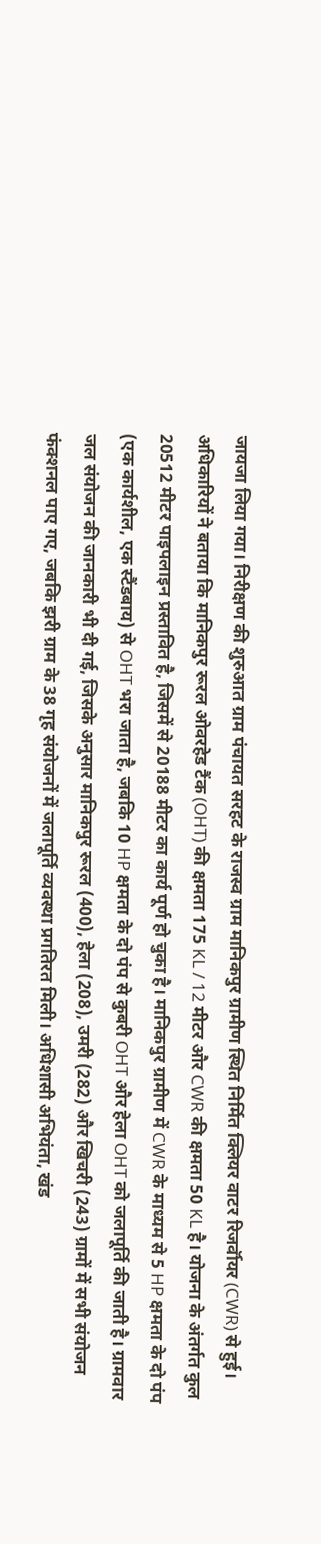जायजा लिया गया। निरीक्षण की शुरुआत ग्राम पंचायत सरहट के राजस्व ग्राम मानिकपुर ग्रामीण स्थित निर्मित क्लियर वाटर रिजर्वॉयर (CWR) से हुई। अधिकारियों ने बताया कि मानिकपुर रूरल ओवरहेड टैंक (OHT) की क्षमता 175 KL / 12 मीटर और CWR की क्षमता 50 KL है। योजना के अंतर्गत कुल 20512 मीटर पाइपलाइन प्रस्तावित है, जिसमें से 20188 मीटर का कार्य पूर्ण हो चुका है। मानिकपुर ग्रामीण में CWR के माध्यम से 5 HP क्षमता के दो पंप (एक कार्यशील, एक स्टैंडबाय) से OHT भरा जाता है, जबकि 10 HP क्षमता के दो पंप से कुबरी OHT और हेला OHT को जलापूर्ति की जाती है। ग्रामवार जल संयोजन की जानकारी भी दी गई, जिसके अनुसार मानिकपुर रूरल (400), हेला (208), उमरी (282) और खिचरी (243) ग्रामों में सभी संयोजन फंक्शनल पाए गए, जबकि झरी ग्राम के 38 गृह संयोजनों में जलापूर्ति व्यवस्था प्रगतिरत मिली। अधिशासी अभियंता, खंड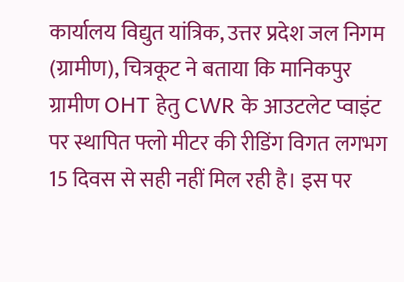कार्यालय विद्युत यांत्रिक, उत्तर प्रदेश जल निगम (ग्रामीण), चित्रकूट ने बताया कि मानिकपुर ग्रामीण OHT हेतु CWR के आउटलेट प्वाइंट पर स्थापित फ्लो मीटर की रीडिंग विगत लगभग 15 दिवस से सही नहीं मिल रही है। इस पर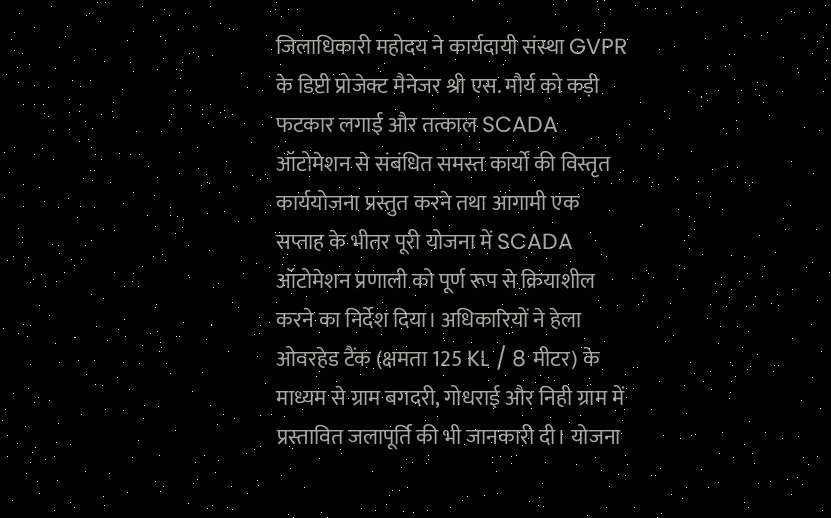जिलाधिकारी महोदय ने कार्यदायी संस्था GVPR के डिप्टी प्रोजेक्ट मैनेजर श्री एस. मौर्य को कड़ी फटकार लगाई और तत्काल SCADA ऑटोमेशन से संबंधित समस्त कार्यों की विस्तृत कार्ययोजना प्रस्तुत करने तथा आगामी एक सप्ताह के भीतर पूरी योजना में SCADA ऑटोमेशन प्रणाली को पूर्ण रूप से क्रियाशील करने का निर्देश दिया। अधिकारियों ने हेला ओवरहेड टैंक (क्षमता 125 KL / 8 मीटर) के माध्यम से ग्राम बगदरी, गोधराई और निही ग्राम में प्रस्तावित जलापूर्ति की भी जानकारी दी। योजना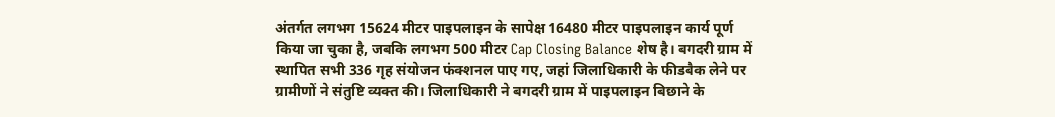अंतर्गत लगभग 15624 मीटर पाइपलाइन के सापेक्ष 16480 मीटर पाइपलाइन कार्य पूर्ण किया जा चुका है, जबकि लगभग 500 मीटर Cap Closing Balance शेष है। बगदरी ग्राम में स्थापित सभी 336 गृह संयोजन फंक्शनल पाए गए, जहां जिलाधिकारी के फीडबैक लेने पर ग्रामीणों ने संतुष्टि व्यक्त की। जिलाधिकारी ने बगदरी ग्राम में पाइपलाइन बिछाने के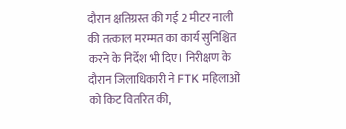दौरान क्षतिग्रस्त की गई 2 मीटर नाली की तत्काल मरम्मत का कार्य सुनिश्चित करने के निर्देश भी दिए। निरीक्षण के दौरान जिलाधिकारी ने FTK महिलाओं को किट वितरित की,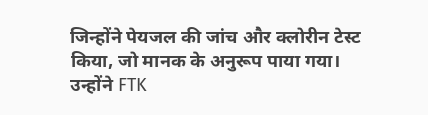जिन्होंने पेयजल की जांच और क्लोरीन टेस्ट किया, जो मानक के अनुरूप पाया गया। उन्होंने FTK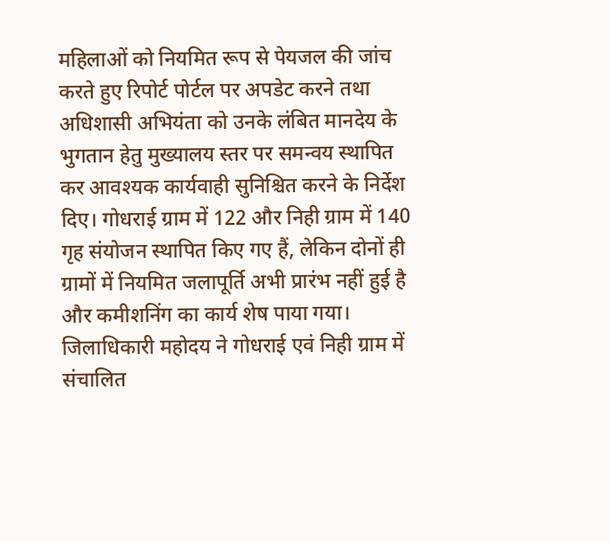महिलाओं को नियमित रूप से पेयजल की जांच करते हुए रिपोर्ट पोर्टल पर अपडेट करने तथा अधिशासी अभियंता को उनके लंबित मानदेय के भुगतान हेतु मुख्यालय स्तर पर समन्वय स्थापित कर आवश्यक कार्यवाही सुनिश्चित करने के निर्देश दिए। गोधराई ग्राम में 122 और निही ग्राम में 140 गृह संयोजन स्थापित किए गए हैं, लेकिन दोनों ही ग्रामों में नियमित जलापूर्ति अभी प्रारंभ नहीं हुई है और कमीशनिंग का कार्य शेष पाया गया। जिलाधिकारी महोदय ने गोधराई एवं निही ग्राम में संचालित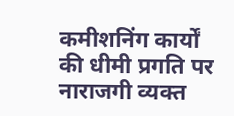कमीशनिंग कार्यों की धीमी प्रगति पर नाराजगी व्यक्त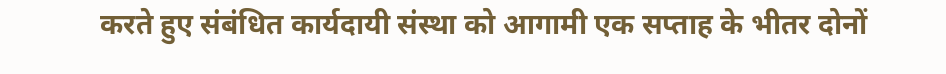करते हुए संबंधित कार्यदायी संस्था को आगामी एक सप्ताह के भीतर दोनों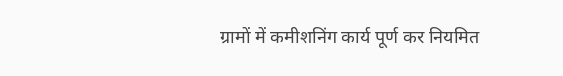ग्रामों में कमीशनिंग कार्य पूर्ण कर नियमित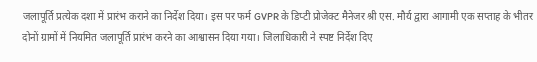जलापूर्ति प्रत्येक दशा में प्रारंभ कराने का निर्देश दिया। इस पर फर्म GVPR के डिप्टी प्रोजेक्ट मैनेजर श्री एस. मौर्य द्वारा आगामी एक सप्ताह के भीतर दोनों ग्रामों में नियमित जलापूर्ति प्रारंभ करने का आश्वासन दिया गया। जिलाधिकारी ने स्पष्ट निर्देश दिए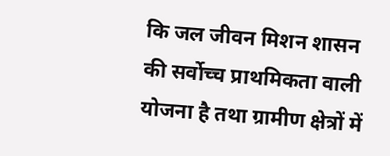कि जल जीवन मिशन शासन की सर्वोच्च प्राथमिकता वाली योजना है तथा ग्रामीण क्षेत्रों में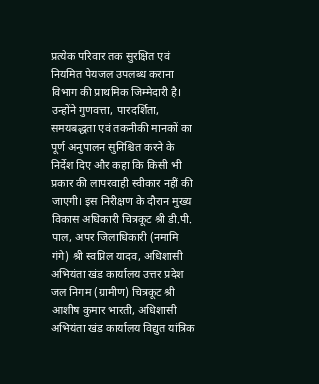प्रत्येक परिवार तक सुरक्षित एवं नियमित पेयजल उपलब्ध कराना विभाग की प्राथमिक जिम्मेदारी है। उन्होंने गुणवत्ता, पारदर्शिता, समयबद्धता एवं तकनीकी मानकों का पूर्ण अनुपालन सुनिश्चित करने के निर्देश दिए और कहा कि किसी भी प्रकार की लापरवाही स्वीकार नहीं की जाएगी। इस निरीक्षण के दौरान मुख्य विकास अधिकारी चित्रकूट श्री डी.पी. पाल, अपर जिलाधिकारी (नमामि गंगे) श्री स्वप्निल यादव, अधिशासी अभियंता खंड कार्यालय उत्तर प्रदेश जल निगम (ग्रामीण) चित्रकूट श्री आशीष कुमार भारती, अधिशासी अभियंता खंड कार्यालय विद्युत यांत्रिक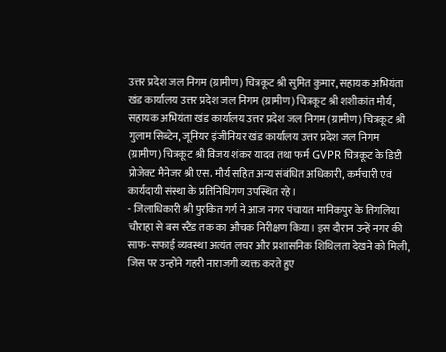उत्तर प्रदेश जल निगम (ग्रामीण) चित्रकूट श्री सुमित कुमार, सहायक अभियंता खंड कार्यालय उत्तर प्रदेश जल निगम (ग्रामीण) चित्रकूट श्री शशीकांत मौर्य, सहायक अभियंता खंड कार्यालय उत्तर प्रदेश जल निगम (ग्रामीण) चित्रकूट श्री गुलाम सिब्टेन, जूनियर इंजीनियर खंड कार्यालय उत्तर प्रदेश जल निगम (ग्रामीण) चित्रकूट श्री विजय शंकर यादव तथा फर्म GVPR चित्रकूट के डिप्टी प्रोजेक्ट मैनेजर श्री एस. मौर्य सहित अन्य संबंधित अधिकारी, कर्मचारी एवं कार्यदायी संस्था के प्रतिनिधिगण उपस्थित रहे।
- जिलाधिकारी श्री पुरकित गर्ग ने आज नगर पंचायत मानिकपुर के तिगलिया चौराहा से बस स्टैंड तक का औचक निरीक्षण किया। इस दौरान उन्हें नगर की साफ-सफाई व्यवस्था अत्यंत लचर और प्रशासनिक शिथिलता देखने को मिली, जिस पर उन्होंने गहरी नाराजगी व्यक्त करते हुए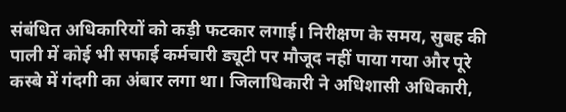संबंधित अधिकारियों को कड़ी फटकार लगाई। निरीक्षण के समय, सुबह की पाली में कोई भी सफाई कर्मचारी ड्यूटी पर मौजूद नहीं पाया गया और पूरे कस्बे में गंदगी का अंबार लगा था। जिलाधिकारी ने अधिशासी अधिकारी,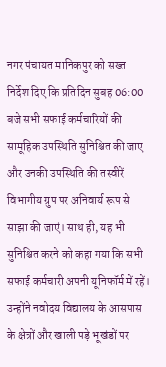नगर पंचायत मानिकपुर को सख्त निर्देश दिए कि प्रतिदिन सुबह 06:00 बजे सभी सफाई कर्मचारियों की सामूहिक उपस्थिति सुनिश्चित की जाए और उनकी उपस्थिति की तस्वीरें विभागीय ग्रुप पर अनिवार्य रूप से साझा की जाएं। साथ ही, यह भी सुनिश्चित करने को कहा गया कि सभी सफाई कर्मचारी अपनी यूनिफॉर्म में रहें। उन्होंने नवोदय विद्यालय के आसपास के क्षेत्रों और खाली पड़े भूखंडों पर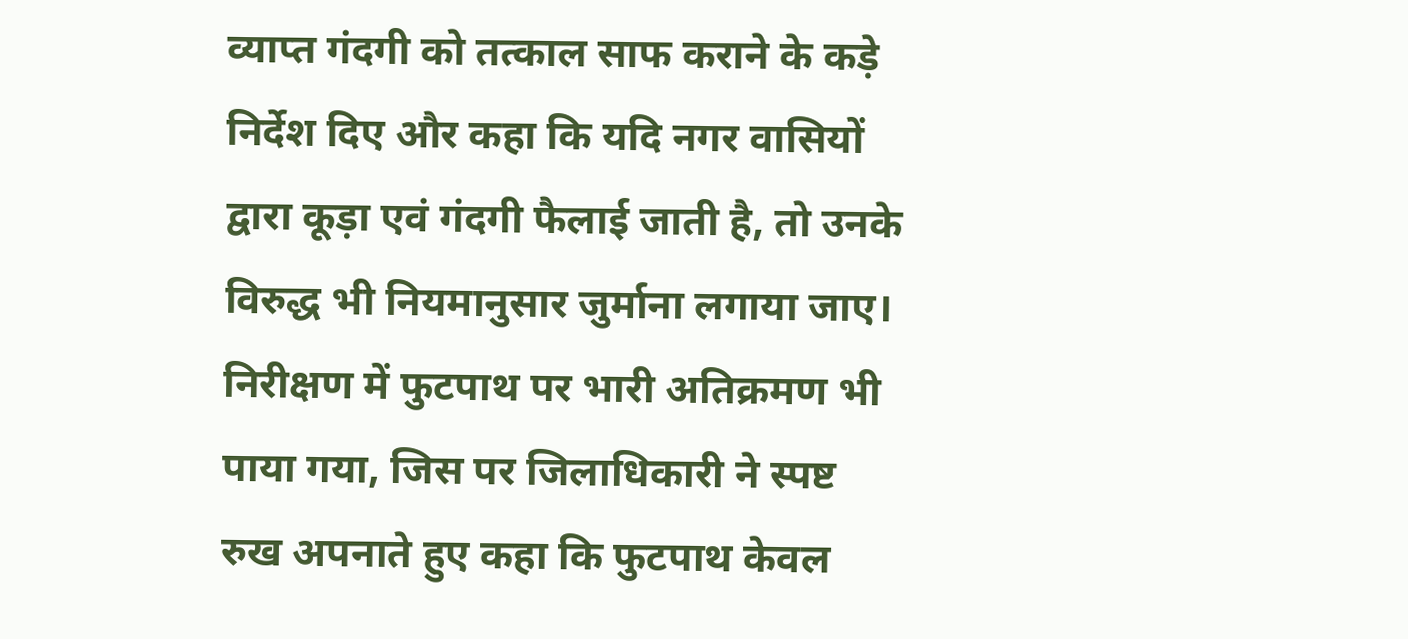व्याप्त गंदगी को तत्काल साफ कराने के कड़े निर्देश दिए और कहा कि यदि नगर वासियों द्वारा कूड़ा एवं गंदगी फैलाई जाती है, तो उनके विरुद्ध भी नियमानुसार जुर्माना लगाया जाए। निरीक्षण में फुटपाथ पर भारी अतिक्रमण भी पाया गया, जिस पर जिलाधिकारी ने स्पष्ट रुख अपनाते हुए कहा कि फुटपाथ केवल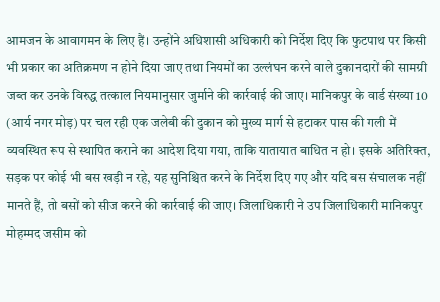आमजन के आवागमन के लिए हैं। उन्होंने अधिशासी अधिकारी को निर्देश दिए कि फुटपाथ पर किसी भी प्रकार का अतिक्रमण न होने दिया जाए तथा नियमों का उल्लंघन करने वाले दुकानदारों की सामग्री जब्त कर उनके विरुद्ध तत्काल नियमानुसार जुर्माने की कार्रवाई की जाए। मानिकपुर के वार्ड संख्या 10 (आर्य नगर मोड़) पर चल रही एक जलेबी की दुकान को मुख्य मार्ग से हटाकर पास की गली में व्यवस्थित रूप से स्थापित कराने का आदेश दिया गया, ताकि यातायात बाधित न हो। इसके अतिरिक्त, सड़क पर कोई भी बस खड़ी न रहे, यह सुनिश्चित करने के निर्देश दिए गए और यदि बस संचालक नहीं मानते हैं, तो बसों को सीज करने की कार्रवाई की जाए। जिलाधिकारी ने उप जिलाधिकारी मानिकपुर मोहम्मद जसीम को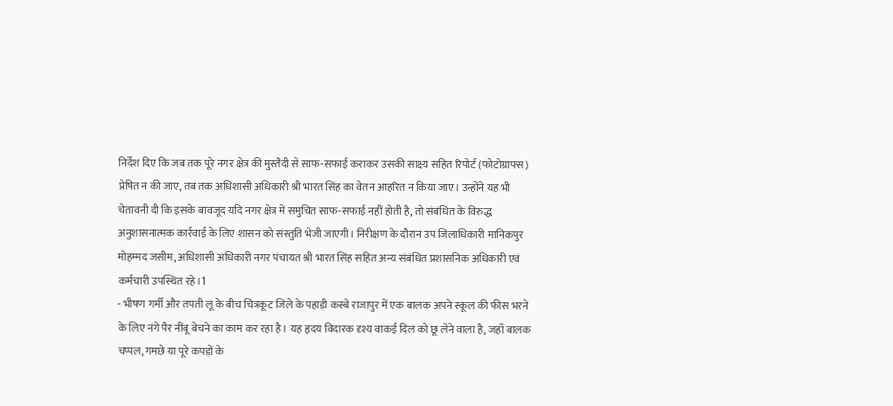निर्देश दिए कि जब तक पूरे नगर क्षेत्र की मुस्तैदी से साफ-सफाई कराकर उसकी साक्ष्य सहित रिपोर्ट (फोटोग्राफ्स) प्रेषित न की जाए, तब तक अधिशासी अधिकारी श्री भारत सिंह का वेतन आहरित न किया जाए। उन्होंने यह भी चेतावनी दी कि इसके बावजूद यदि नगर क्षेत्र में समुचित साफ-सफाई नहीं होती है, तो संबंधित के विरुद्ध अनुशासनात्मक कार्रवाई के लिए शासन को संस्तुति भेजी जाएगी। निरीक्षण के दौरान उप जिलाधिकारी मानिकपुर मोहम्मद जसीम, अधिशासी अधिकारी नगर पंचायत श्री भारत सिंह सहित अन्य संबंधित प्रशासनिक अधिकारी एवं कर्मचारी उपस्थित रहे।1
- भीषण गर्मी और तपती लू के बीच चित्रकूट जिले के पहाड़ी कस्बे राजापुर में एक बालक अपने स्कूल की फीस भरने के लिए नंगे पैर नींबू बेचने का काम कर रहा है। यह हृदय विदारक दृश्य वाकई दिल को छू लेने वाला है, जहाँ बालक चप्पल, गमछे या पूरे कपड़ों के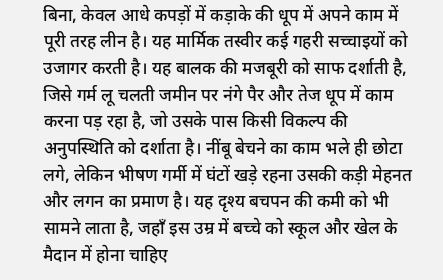बिना, केवल आधे कपड़ों में कड़ाके की धूप में अपने काम में पूरी तरह लीन है। यह मार्मिक तस्वीर कई गहरी सच्चाइयों को उजागर करती है। यह बालक की मजबूरी को साफ दर्शाती है, जिसे गर्म लू चलती जमीन पर नंगे पैर और तेज धूप में काम करना पड़ रहा है, जो उसके पास किसी विकल्प की अनुपस्थिति को दर्शाता है। नींबू बेचने का काम भले ही छोटा लगे, लेकिन भीषण गर्मी में घंटों खड़े रहना उसकी कड़ी मेहनत और लगन का प्रमाण है। यह दृश्य बचपन की कमी को भी सामने लाता है, जहाँ इस उम्र में बच्चे को स्कूल और खेल के मैदान में होना चाहिए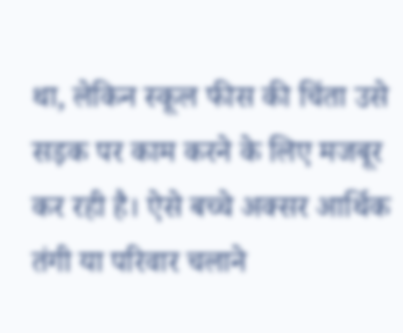था, लेकिन स्कूल फीस की चिंता उसे सड़क पर काम करने के लिए मजबूर कर रही है। ऐसे बच्चे अक्सर आर्थिक तंगी या परिवार चलाने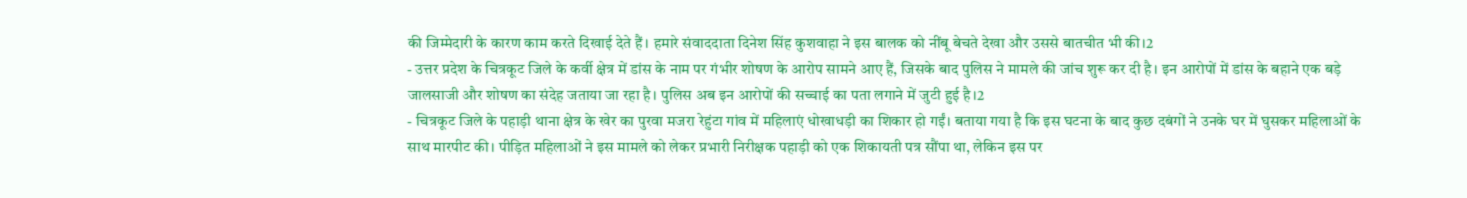की जिम्मेदारी के कारण काम करते दिखाई देते हैं। हमारे संवाददाता दिनेश सिंह कुशवाहा ने इस बालक को नींबू बेचते देखा और उससे बातचीत भी की।2
- उत्तर प्रदेश के चित्रकूट जिले के कर्वी क्षेत्र में डांस के नाम पर गंभीर शोषण के आरोप सामने आए हैं, जिसके बाद पुलिस ने मामले की जांच शुरू कर दी है। इन आरोपों में डांस के बहाने एक बड़े जालसाजी और शोषण का संदेह जताया जा रहा है। पुलिस अब इन आरोपों की सच्चाई का पता लगाने में जुटी हुई है।2
- चित्रकूट जिले के पहाड़ी थाना क्षेत्र के खेर का पुरवा मजरा रेहुंटा गांव में महिलाएं धोखाधड़ी का शिकार हो गईं। बताया गया है कि इस घटना के बाद कुछ दबंगों ने उनके घर में घुसकर महिलाओं के साथ मारपीट की। पीड़ित महिलाओं ने इस मामले को लेकर प्रभारी निरीक्षक पहाड़ी को एक शिकायती पत्र सौंपा था, लेकिन इस पर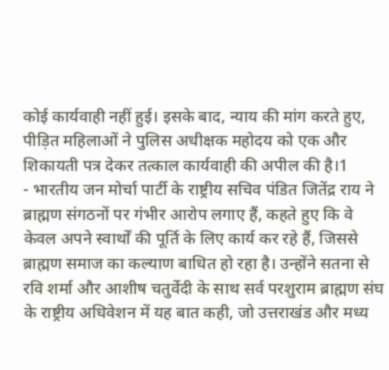कोई कार्यवाही नहीं हुई। इसके बाद, न्याय की मांग करते हुए, पीड़ित महिलाओं ने पुलिस अधीक्षक महोदय को एक और शिकायती पत्र देकर तत्काल कार्यवाही की अपील की है।1
- भारतीय जन मोर्चा पार्टी के राष्ट्रीय सचिव पंडित जितेंद्र राय ने ब्राह्मण संगठनों पर गंभीर आरोप लगाए हैं, कहते हुए कि वे केवल अपने स्वार्थों की पूर्ति के लिए कार्य कर रहे हैं, जिससे ब्राह्मण समाज का कल्याण बाधित हो रहा है। उन्होंने सतना से रवि शर्मा और आशीष चतुर्वेदी के साथ सर्व परशुराम ब्राह्मण संघ के राष्ट्रीय अधिवेशन में यह बात कही, जो उत्तराखंड और मध्य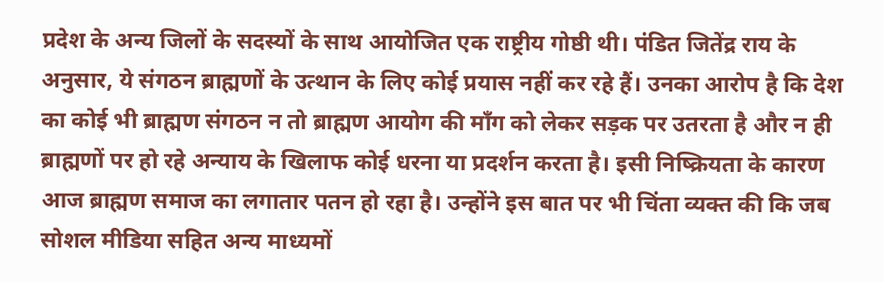प्रदेश के अन्य जिलों के सदस्यों के साथ आयोजित एक राष्ट्रीय गोष्ठी थी। पंडित जितेंद्र राय के अनुसार, ये संगठन ब्राह्मणों के उत्थान के लिए कोई प्रयास नहीं कर रहे हैं। उनका आरोप है कि देश का कोई भी ब्राह्मण संगठन न तो ब्राह्मण आयोग की माँग को लेकर सड़क पर उतरता है और न ही ब्राह्मणों पर हो रहे अन्याय के खिलाफ कोई धरना या प्रदर्शन करता है। इसी निष्क्रियता के कारण आज ब्राह्मण समाज का लगातार पतन हो रहा है। उन्होंने इस बात पर भी चिंता व्यक्त की कि जब सोशल मीडिया सहित अन्य माध्यमों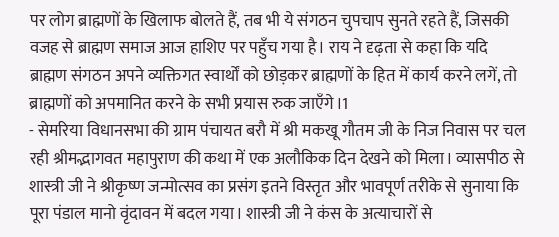पर लोग ब्राह्मणों के खिलाफ बोलते हैं, तब भी ये संगठन चुपचाप सुनते रहते हैं, जिसकी वजह से ब्राह्मण समाज आज हाशिए पर पहुँच गया है। राय ने दृढ़ता से कहा कि यदि ब्राह्मण संगठन अपने व्यक्तिगत स्वार्थों को छोड़कर ब्राह्मणों के हित में कार्य करने लगें, तो ब्राह्मणों को अपमानित करने के सभी प्रयास रुक जाएँगे।1
- सेमरिया विधानसभा की ग्राम पंचायत बरौ में श्री मकखू गौतम जी के निज निवास पर चल रही श्रीमद्भागवत महापुराण की कथा में एक अलौकिक दिन देखने को मिला। व्यासपीठ से शास्त्री जी ने श्रीकृष्ण जन्मोत्सव का प्रसंग इतने विस्तृत और भावपूर्ण तरीके से सुनाया कि पूरा पंडाल मानो वृंदावन में बदल गया। शास्त्री जी ने कंस के अत्याचारों से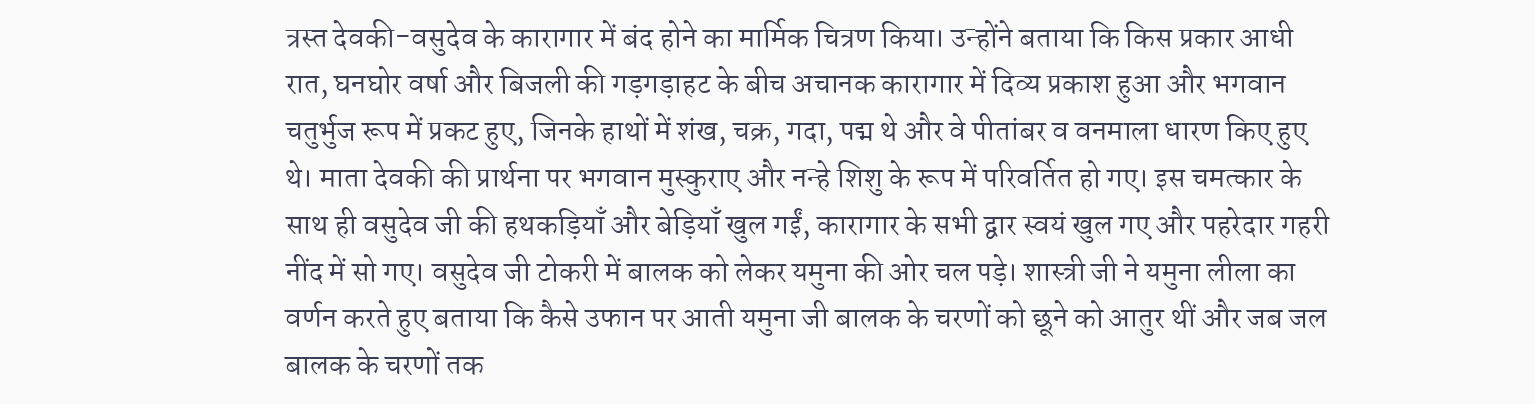त्रस्त देवकी-वसुदेव के कारागार में बंद होने का मार्मिक चित्रण किया। उन्होंने बताया कि किस प्रकार आधी रात, घनघोर वर्षा और बिजली की गड़गड़ाहट के बीच अचानक कारागार में दिव्य प्रकाश हुआ और भगवान चतुर्भुज रूप में प्रकट हुए, जिनके हाथों में शंख, चक्र, गदा, पद्म थे और वे पीतांबर व वनमाला धारण किए हुए थे। माता देवकी की प्रार्थना पर भगवान मुस्कुराए और नन्हे शिशु के रूप में परिवर्तित हो गए। इस चमत्कार के साथ ही वसुदेव जी की हथकड़ियाँ और बेड़ियाँ खुल गईं, कारागार के सभी द्वार स्वयं खुल गए और पहरेदार गहरी नींद में सो गए। वसुदेव जी टोकरी में बालक को लेकर यमुना की ओर चल पड़े। शास्त्री जी ने यमुना लीला का वर्णन करते हुए बताया कि कैसे उफान पर आती यमुना जी बालक के चरणों को छूने को आतुर थीं और जब जल बालक के चरणों तक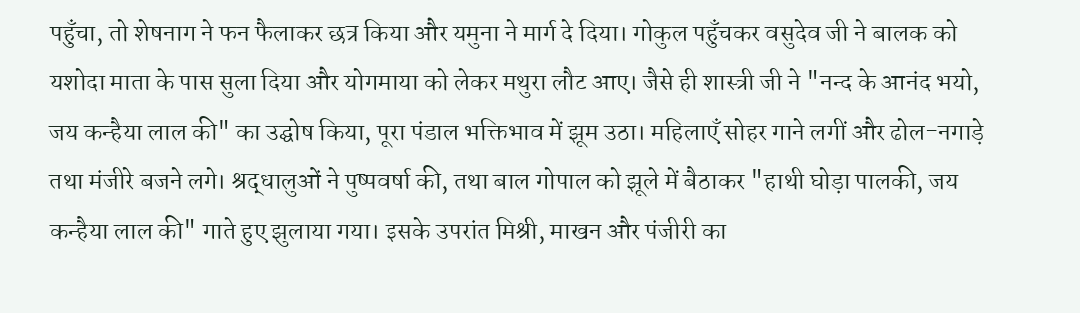पहुँचा, तो शेषनाग ने फन फैलाकर छत्र किया और यमुना ने मार्ग दे दिया। गोकुल पहुँचकर वसुदेव जी ने बालक को यशोदा माता के पास सुला दिया और योगमाया को लेकर मथुरा लौट आए। जैसे ही शास्त्री जी ने "नन्द के आनंद भयो, जय कन्हैया लाल की" का उद्घोष किया, पूरा पंडाल भक्तिभाव में झूम उठा। महिलाएँ सोहर गाने लगीं और ढोल-नगाड़े तथा मंजीरे बजने लगे। श्रद्धालुओं ने पुष्पवर्षा की, तथा बाल गोपाल को झूले में बैठाकर "हाथी घोड़ा पालकी, जय कन्हैया लाल की" गाते हुए झुलाया गया। इसके उपरांत मिश्री, माखन और पंजीरी का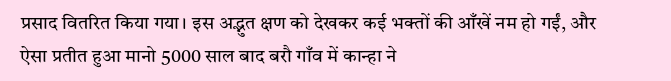प्रसाद वितरित किया गया। इस अद्भुत क्षण को देखकर कई भक्तों की आँखें नम हो गईं, और ऐसा प्रतीत हुआ मानो 5000 साल बाद बरौ गाँव में कान्हा ने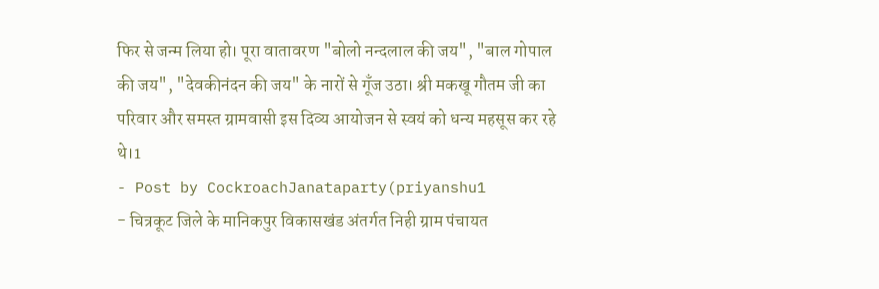फिर से जन्म लिया हो। पूरा वातावरण "बोलो नन्दलाल की जय", "बाल गोपाल की जय", "देवकीनंदन की जय" के नारों से गूँज उठा। श्री मकखू गौतम जी का परिवार और समस्त ग्रामवासी इस दिव्य आयोजन से स्वयं को धन्य महसूस कर रहे थे।1
- Post by CockroachJanataparty(priyanshu1
- चित्रकूट जिले के मानिकपुर विकासखंड अंतर्गत निही ग्राम पंचायत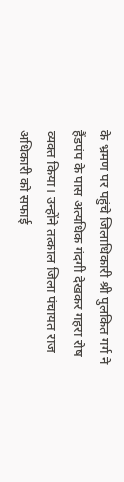के भ्रमण पर पहुंचे जिलाधिकारी श्री पुलकित गर्ग ने हैंडपंप के पास अत्यधिक गंदगी देखकर गहरा रोष व्यक्त किया। उन्होंने तत्काल जिला पंचायत राज अधिकारी को सफाई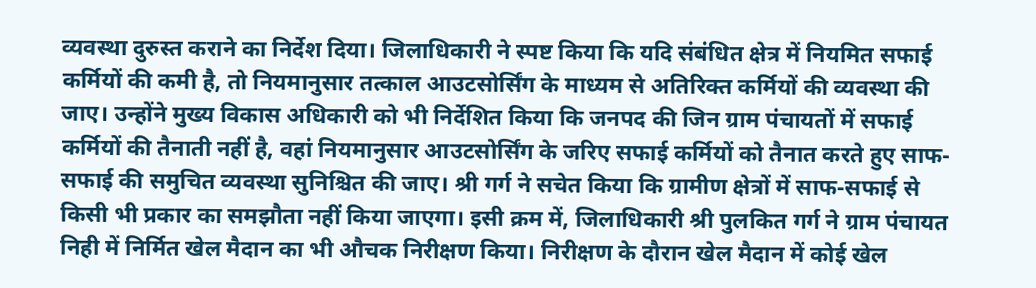व्यवस्था दुरुस्त कराने का निर्देश दिया। जिलाधिकारी ने स्पष्ट किया कि यदि संबंधित क्षेत्र में नियमित सफाई कर्मियों की कमी है, तो नियमानुसार तत्काल आउटसोर्सिंग के माध्यम से अतिरिक्त कर्मियों की व्यवस्था की जाए। उन्होंने मुख्य विकास अधिकारी को भी निर्देशित किया कि जनपद की जिन ग्राम पंचायतों में सफाई कर्मियों की तैनाती नहीं है, वहां नियमानुसार आउटसोर्सिंग के जरिए सफाई कर्मियों को तैनात करते हुए साफ-सफाई की समुचित व्यवस्था सुनिश्चित की जाए। श्री गर्ग ने सचेत किया कि ग्रामीण क्षेत्रों में साफ-सफाई से किसी भी प्रकार का समझौता नहीं किया जाएगा। इसी क्रम में, जिलाधिकारी श्री पुलकित गर्ग ने ग्राम पंचायत निही में निर्मित खेल मैदान का भी औचक निरीक्षण किया। निरीक्षण के दौरान खेल मैदान में कोई खेल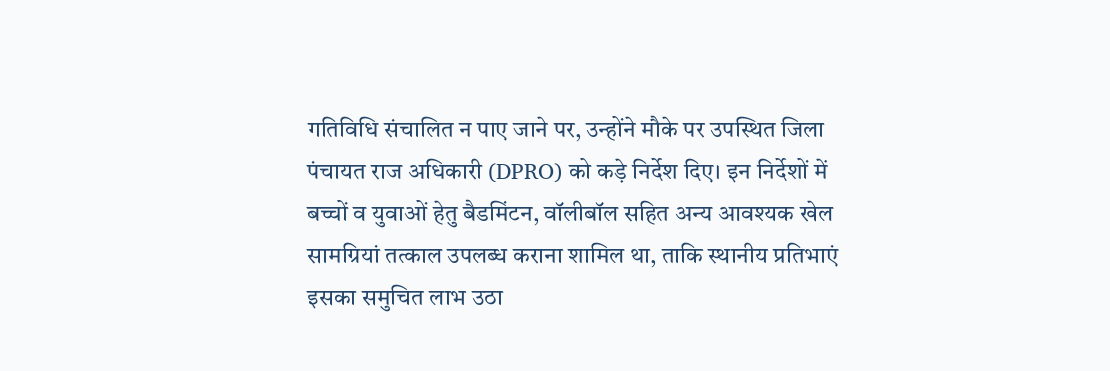गतिविधि संचालित न पाए जाने पर, उन्होंने मौके पर उपस्थित जिला पंचायत राज अधिकारी (DPRO) को कड़े निर्देश दिए। इन निर्देशों में बच्चों व युवाओं हेतु बैडमिंटन, वॉलीबॉल सहित अन्य आवश्यक खेल सामग्रियां तत्काल उपलब्ध कराना शामिल था, ताकि स्थानीय प्रतिभाएं इसका समुचित लाभ उठा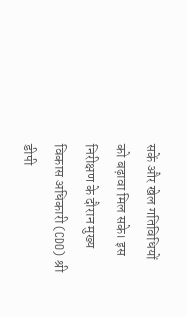सकें और खेल गतिविधियों को बढ़ावा मिल सके। इस निरीक्षण के दौरान मुख्य विकास अधिकारी (CDO) श्री डीपी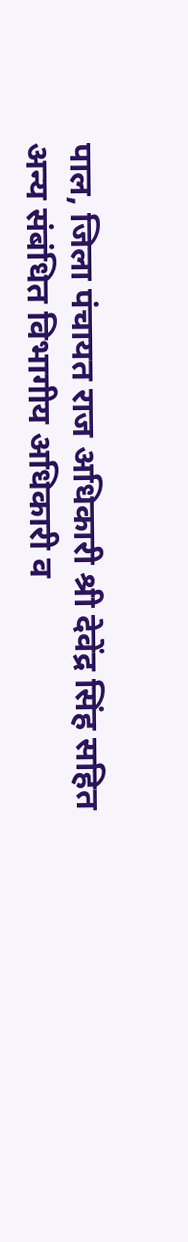पाल, जिला पंचायत राज अधिकारी श्री देवेंद्र सिंह सहित अन्य संबंधित विभागीय अधिकारी व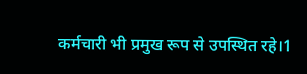कर्मचारी भी प्रमुख रूप से उपस्थित रहे।1